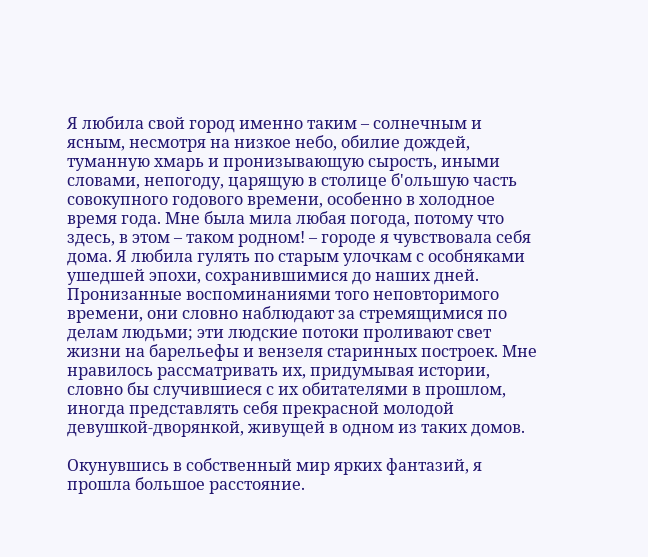Я любила свой город именно таким – солнечным и ясным, несмотря на низкое небо, обилие дождей, туманную хмарь и пронизывающую сырость, иными словами, непогоду, царящую в столице б'oльшую часть совокупного годового времени, особенно в холодное время года. Мне была мила любая погода, потому что здесь, в этом – таком родном! – городе я чувствовала себя дома. Я любила гулять по старым улочкам с особняками ушедшей эпохи, сохранившимися до наших дней. Пронизанные воспоминаниями того неповторимого времени, они словно наблюдают за стремящимися по делам людьми; эти людские потоки проливают свет жизни на барельефы и вензеля старинных построек. Мне нравилось рассматривать их, придумывая истории, словно бы случившиеся с их обитателями в прошлом, иногда представлять себя прекрасной молодой девушкой-дворянкой, живущей в одном из таких домов.

Окунувшись в собственный мир ярких фантазий, я прошла большое расстояние.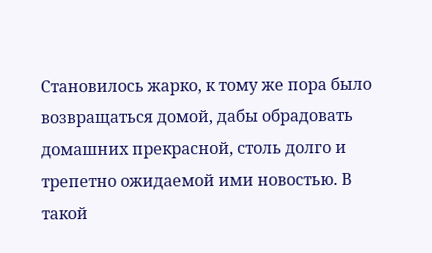Становилось жарко, к тому же пора было возвращаться домой, дабы обрадовать домашних прекрасной, столь долго и трепетно ожидаемой ими новостью. В такой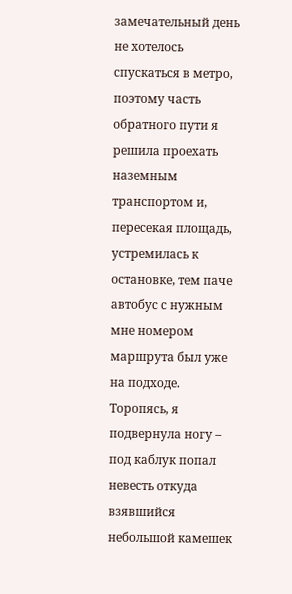замечательный день не хотелось спускаться в метро, поэтому часть обратного пути я решила проехать наземным транспортом и, пересекая площадь, устремилась к остановке, тем паче автобус с нужным мне номером маршрута был уже на подходе. Торопясь, я подвернула ногу – под каблук попал невесть откуда взявшийся небольшой камешек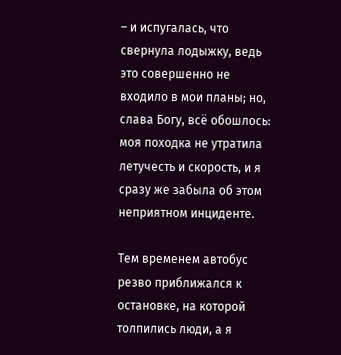– и испугалась, что свернула лодыжку, ведь это совершенно не входило в мои планы; но, слава Богу, всё обошлось: моя походка не утратила летучесть и скорость, и я сразу же забыла об этом неприятном инциденте.

Тем временем автобус резво приближался к остановке, на которой толпились люди, а я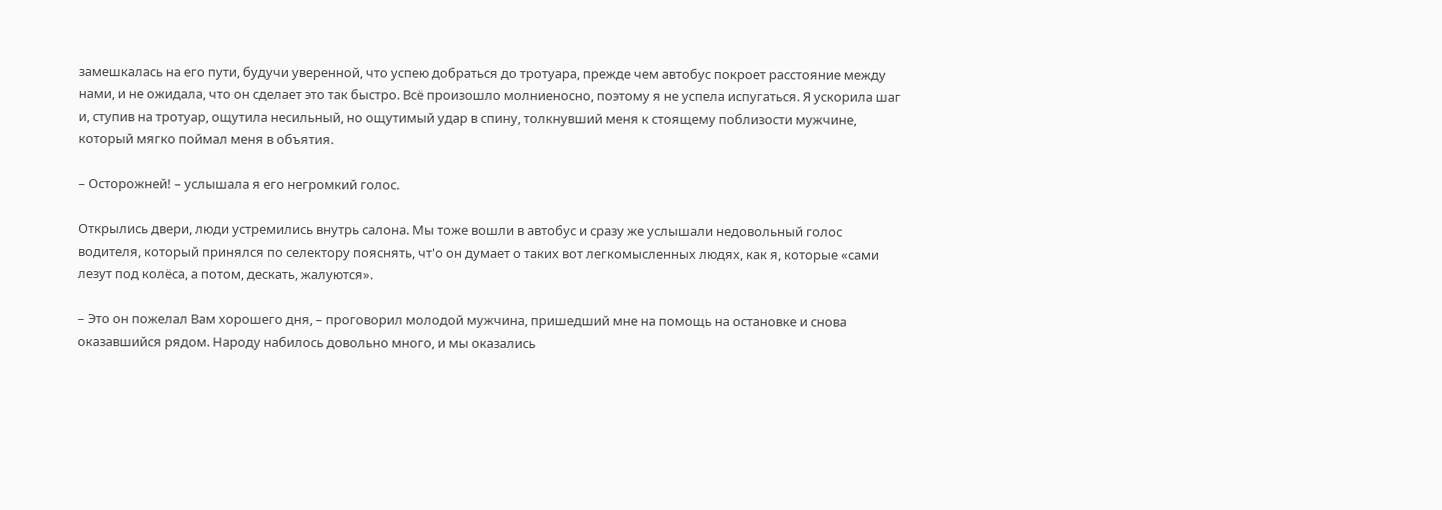замешкалась на его пути, будучи уверенной, что успею добраться до тротуара, прежде чем автобус покроет расстояние между нами, и не ожидала, что он сделает это так быстро. Всё произошло молниеносно, поэтому я не успела испугаться. Я ускорила шаг и, ступив на тротуар, ощутила несильный, но ощутимый удар в спину, толкнувший меня к стоящему поблизости мужчине, который мягко поймал меня в объятия.

– Осторожней! – услышала я его негромкий голос.

Открылись двери, люди устремились внутрь салона. Мы тоже вошли в автобус и сразу же услышали недовольный голос водителя, который принялся по селектору пояснять, чт'o он думает о таких вот легкомысленных людях, как я, которые «сами лезут под колёса, а потом, дескать, жалуются».

– Это он пожелал Вам хорошего дня, – проговорил молодой мужчина, пришедший мне на помощь на остановке и снова оказавшийся рядом. Народу набилось довольно много, и мы оказались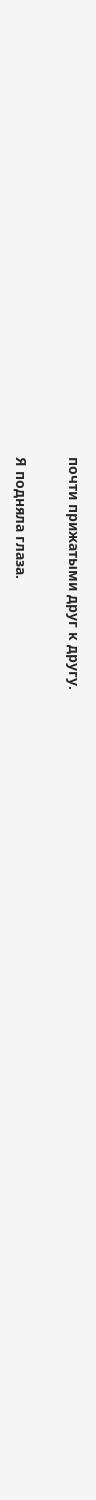почти прижатыми друг к другу.

Я подняла глаза.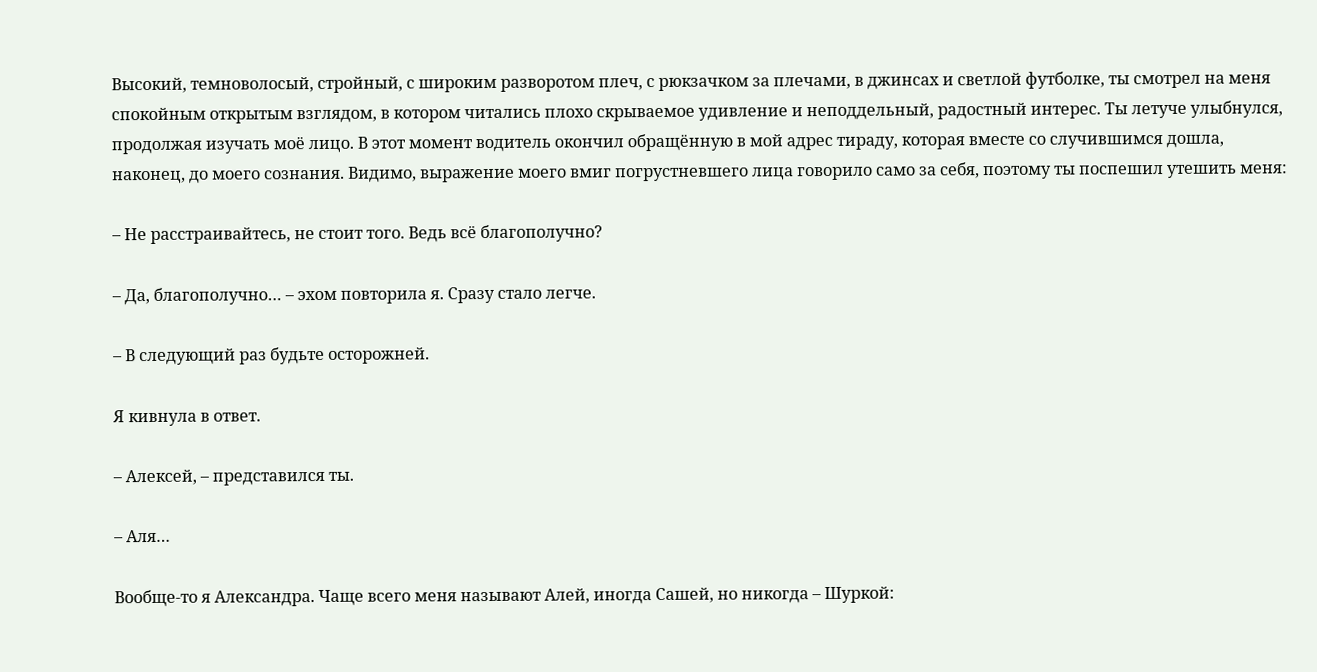Высокий, темноволосый, стройный, с широким разворотом плеч, с рюкзачком за плечами, в джинсах и светлой футболке, ты смотрел на меня спокойным открытым взглядом, в котором читались плохо скрываемое удивление и неподдельный, радостный интерес. Ты летуче улыбнулся, продолжая изучать моё лицо. В этот момент водитель окончил обращённую в мой адрес тираду, которая вместе со случившимся дошла, наконец, до моего сознания. Видимо, выражение моего вмиг погрустневшего лица говорило само за себя, поэтому ты поспешил утешить меня:

– Не расстраивайтесь, не стоит того. Ведь всё благополучно?

– Да, благополучно… – эхом повторила я. Сразу стало легче.

– В следующий раз будьте осторожней.

Я кивнула в ответ.

– Алексей, – представился ты.

– Аля…

Вообще-то я Александра. Чаще всего меня называют Алей, иногда Сашей, но никогда – Шуркой: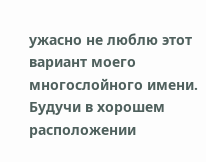ужасно не люблю этот вариант моего многослойного имени. Будучи в хорошем расположении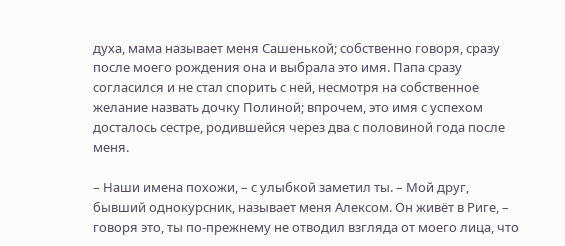духа, мама называет меня Сашенькой; собственно говоря, сразу после моего рождения она и выбрала это имя. Папа сразу согласился и не стал спорить с ней, несмотря на собственное желание назвать дочку Полиной; впрочем, это имя с успехом досталось сестре, родившейся через два с половиной года после меня.

– Наши имена похожи, – с улыбкой заметил ты. – Мой друг, бывший однокурсник, называет меня Алексом. Он живёт в Риге, – говоря это, ты по-прежнему не отводил взгляда от моего лица, что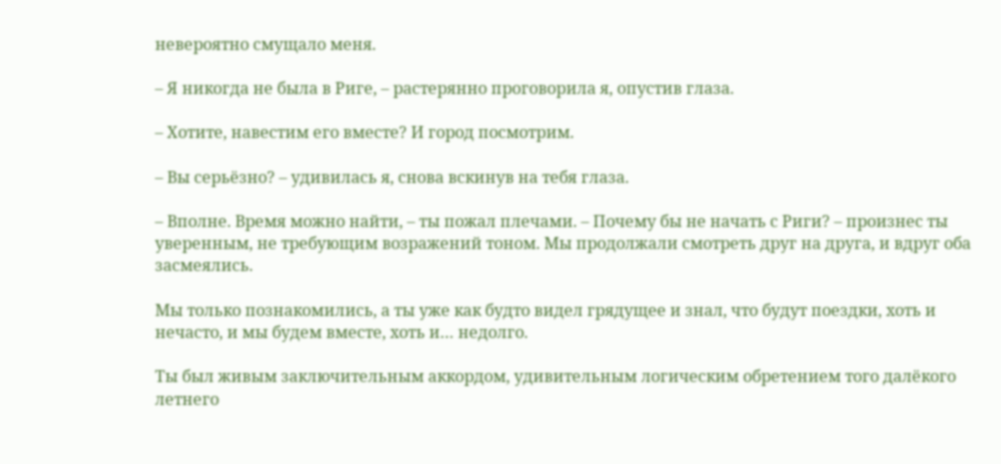невероятно смущало меня.

– Я никогда не была в Риге, – растерянно проговорила я, опустив глаза.

– Хотите, навестим его вместе? И город посмотрим.

– Вы серьёзно? – удивилась я, снова вскинув на тебя глаза.

– Вполне. Время можно найти, – ты пожал плечами. – Почему бы не начать с Риги? – произнес ты уверенным, не требующим возражений тоном. Мы продолжали смотреть друг на друга, и вдруг оба засмеялись.

Мы только познакомились, а ты уже как будто видел грядущее и знал, что будут поездки, хоть и нечасто, и мы будем вместе, хоть и… недолго.

Ты был живым заключительным аккордом, удивительным логическим обретением того далёкого летнего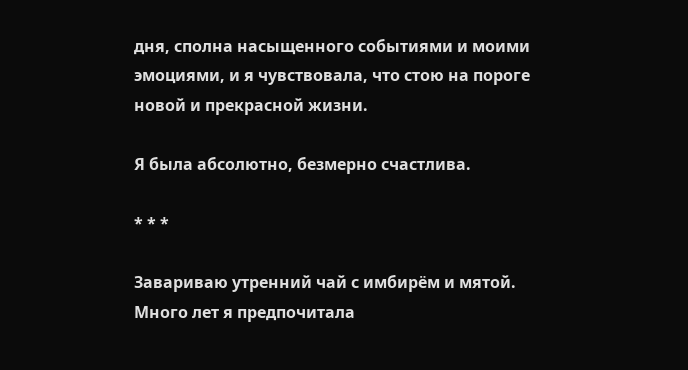дня, сполна насыщенного событиями и моими эмоциями, и я чувствовала, что стою на пороге новой и прекрасной жизни.

Я была абсолютно, безмерно счастлива.

* * *

Завариваю утренний чай с имбирём и мятой. Много лет я предпочитала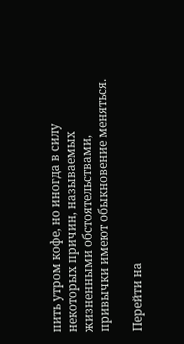пить утром кофе, но иногда в силу некоторых причин, называемых жизненными обстоятельствами, привычки имеют обыкновение меняться.

Перейти на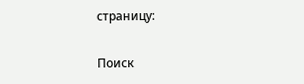страницу:

Поиск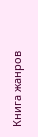Книга жанров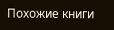Похожие книги